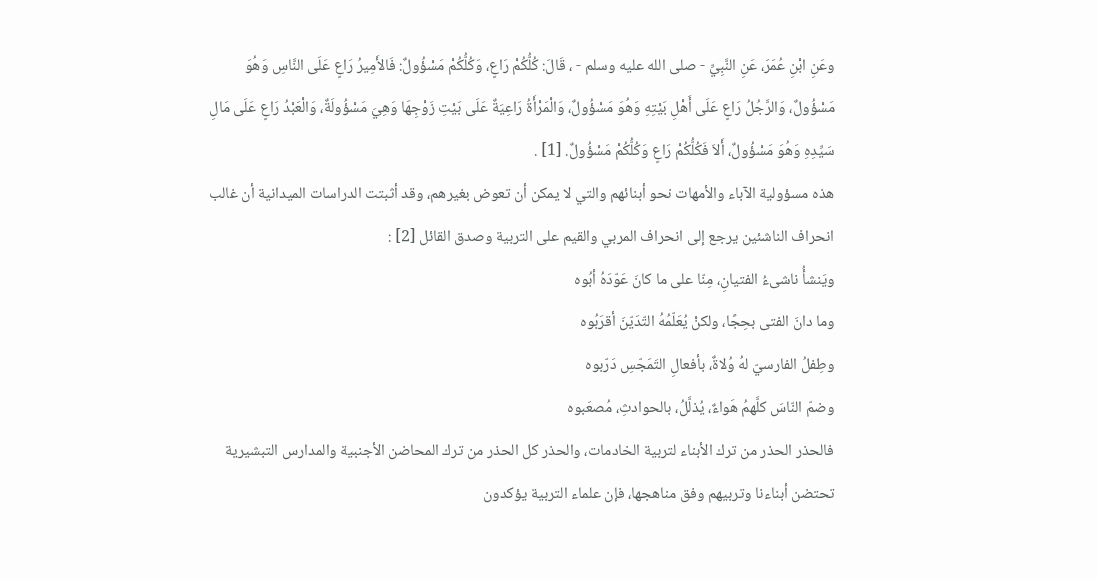وعَنِ ابْنِ عُمَرَ، عَنِ النَّبِيِّ - صلى الله عليه وسلم - ، قَالَ: كُلُّكُمْ رَاعٍ، وَكُلُّكُمْ مَسْؤُولٌ: فَالأَمِيرُ رَاعٍ عَلَى النَّاسِ وَهُوَ مَسْؤُولٌ، وَالرَّجُلُ رَاعٍ عَلَى أَهْلِ بَيْتِهِ وَهُوَ مَسْؤُولٌ، وَالْمَرْأَةُ رَاعِيَةٌ عَلَى بَيْتِ زَوْجِهَا وَهِيَ مَسْؤُولَةٌ، وَالْعَبْدُ رَاعٍ عَلَى مَالِ سَيِّدِهِ وَهُوَ مَسْؤُولٌ، أَلاَ فَكُلُّكُمْ رَاعٍ وَكُلُّكُمْ مَسْؤُولٌ. [1] .
هذه مسؤولية الآباء والأمهات نحو أبنائهم والتي لا يمكن أن تعوض بغيرهم، وقد أثبتت الدراسات الميدانية أن غالب انحراف الناشئين يرجع إلى انحراف المربي والقيم على التربية وصدق القائل [2] :
ويَنشأُ ناشىءُ الفتيانِ، مِنّا على ما كانَ عَوّدَهُ أبُوه
وما دانَ الفتى بحِجًا، ولكنْ يُعَلّمُهُ التّدَيّنَ أقرَبُوه
وطِفلُ الفارسيّ لهُ وُلاةٌ، بأفعالِ التَمَجّسِ دَرّبوه
وضمّ النّاسَ كلَّهمُ هَواءٌ، يُذلَّلُ، بالحوادثِ، مُصعَبوه
فالحذر الحذر من ترك الأبناء لتربية الخادمات، والحذر كل الحذر من ترك المحاضن الأجنبية والمدارس التبشيرية تحتضن أبناءنا وتربيهم وفق مناهجها، فإن علماء التربية يؤكدون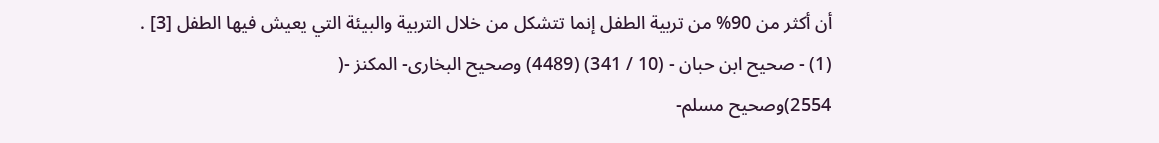أن أكثر من 90% من تربية الطفل إنما تتشكل من خلال التربية والبيئة التي يعيش فيها الطفل [3] .
(1) - صحيح ابن حبان - (10 / 341) (4489) وصحيح البخارى- المكنز -(
2554)وصحيح مسلم-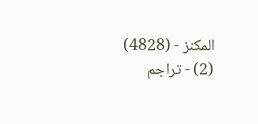المكنز - (4828)
(2) - تراجم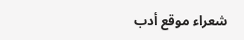شعراء موقع أدب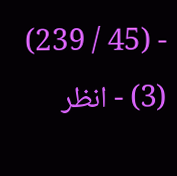- (45 / 239)
(3) - انظر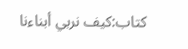كتاب:كيف نربي أبناءنا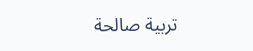تربية صالحة